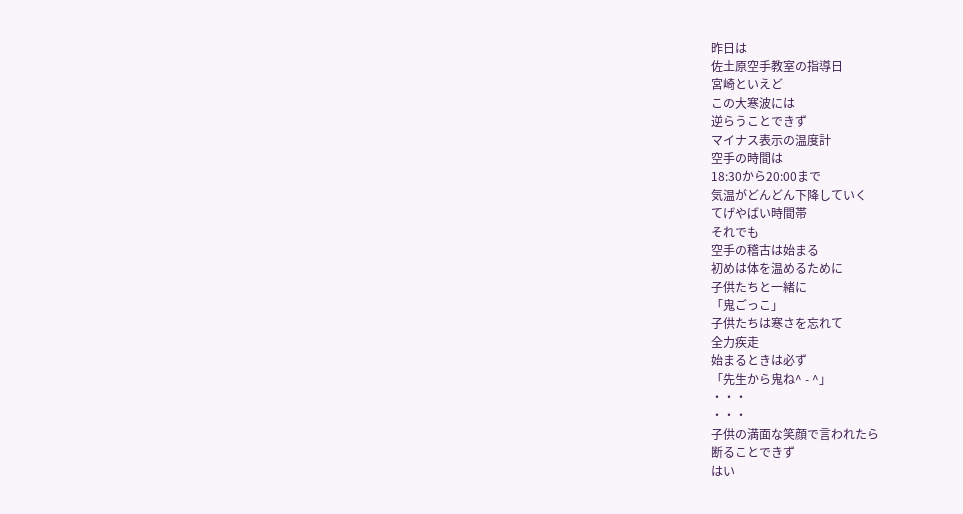昨日は
佐土原空手教室の指導日
宮崎といえど
この大寒波には
逆らうことできず
マイナス表示の温度計
空手の時間は
18:30から20:00まで
気温がどんどん下降していく
てげやばい時間帯
それでも
空手の稽古は始まる
初めは体を温めるために
子供たちと一緒に
「鬼ごっこ」
子供たちは寒さを忘れて
全力疾走
始まるときは必ず
「先生から鬼ね^ - ^」
・・・
・・・
子供の満面な笑顔で言われたら
断ることできず
はい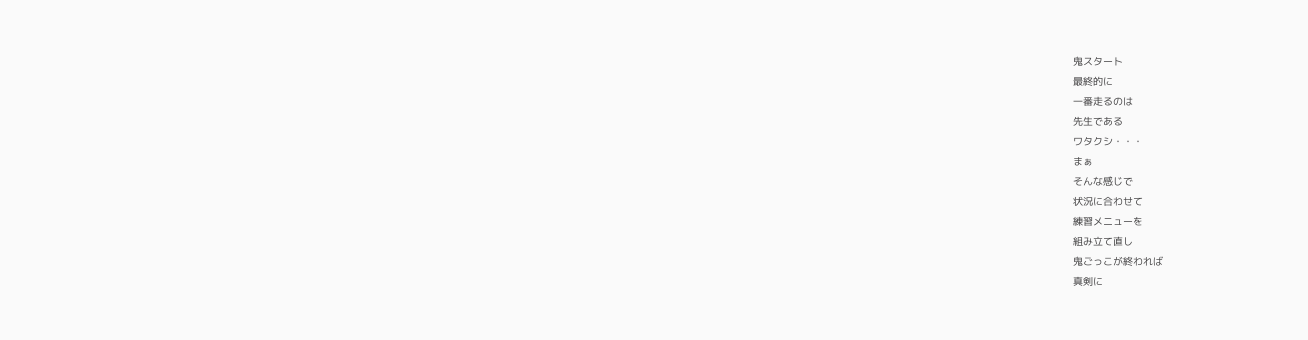鬼スタート
最終的に
一番走るのは
先生である
ワタクシ・・・
まぁ
そんな感じで
状況に合わせて
練習メニューを
組み立て直し
鬼ごっこが終われば
真剣に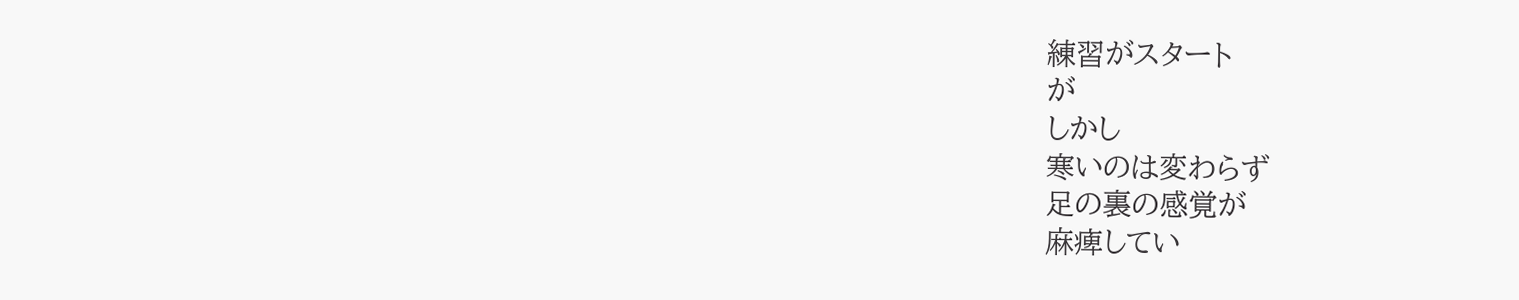練習がスタート
が
しかし
寒いのは変わらず
足の裏の感覚が
麻痺してい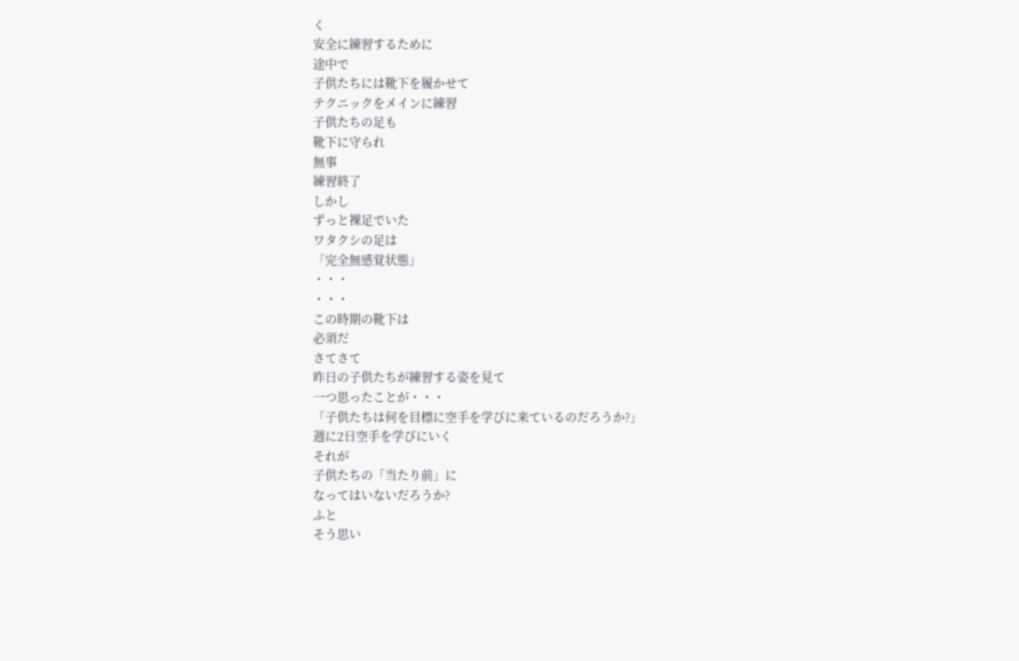く
安全に練習するために
途中で
子供たちには靴下を履かせて
テクニックをメインに練習
子供たちの足も
靴下に守られ
無事
練習終了
しかし
ずっと裸足でいた
ワタクシの足は
「完全無感覚状態」
・・・
・・・
この時期の靴下は
必須だ
さてさて
昨日の子供たちが練習する姿を見て
一つ思ったことが・・・
「子供たちは何を目標に空手を学びに来ているのだろうか?」
週に2日空手を学びにいく
それが
子供たちの「当たり前」に
なってはいないだろうか?
ふと
そう思い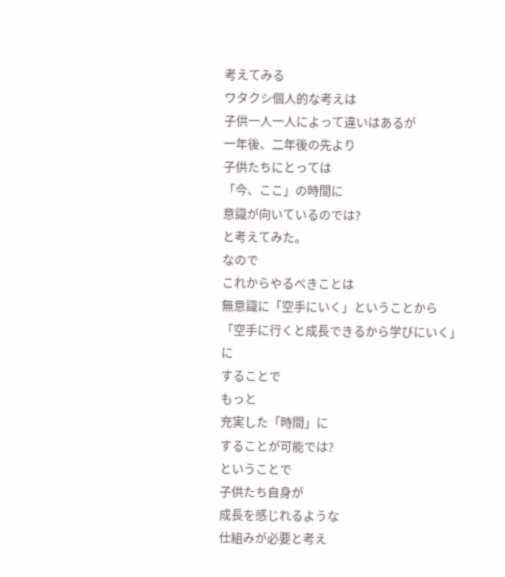考えてみる
ワタクシ個人的な考えは
子供一人一人によって違いはあるが
一年後、二年後の先より
子供たちにとっては
「今、ここ」の時間に
意識が向いているのでは?
と考えてみた。
なので
これからやるべきことは
無意識に「空手にいく」ということから
「空手に行くと成長できるから学びにいく」に
することで
もっと
充実した「時間」に
することが可能では?
ということで
子供たち自身が
成長を感じれるような
仕組みが必要と考え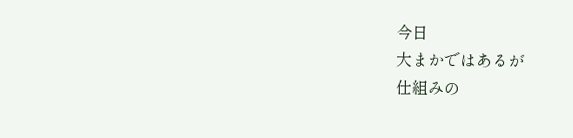今日
大まかではあるが
仕組みの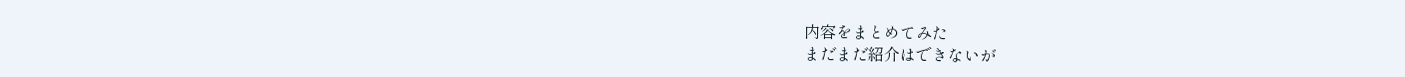内容をまとめてみた
まだまだ紹介はできないが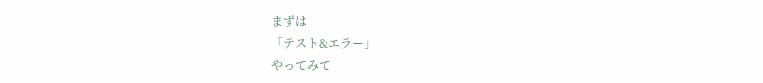まずは
「テスト&エラー」
やってみて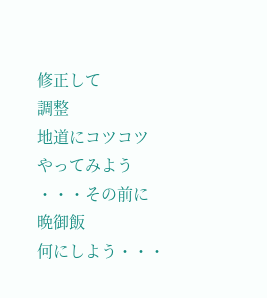修正して
調整
地道にコツコツ
やってみよう
・・・その前に
晩御飯
何にしよう・・・